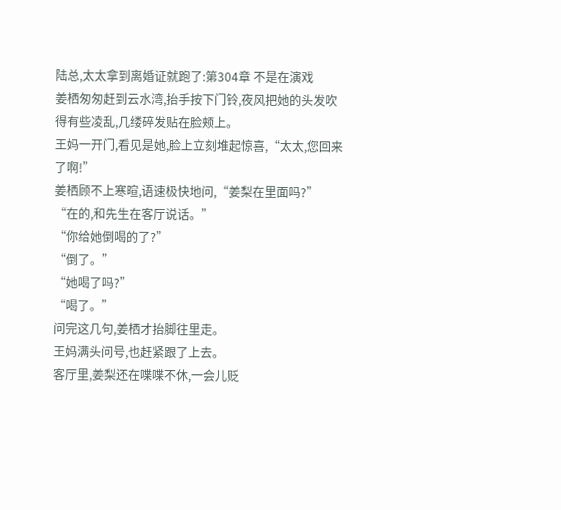陆总,太太拿到离婚证就跑了:第304章 不是在演戏
姜栖匆匆赶到云水湾,抬手按下门铃,夜风把她的头发吹得有些凌乱,几缕碎发贴在脸颊上。
王妈一开门,看见是她,脸上立刻堆起惊喜,“太太,您回来了啊!”
姜栖顾不上寒暄,语速极快地问,“姜梨在里面吗?”
“在的,和先生在客厅说话。”
“你给她倒喝的了?”
“倒了。”
“她喝了吗?”
“喝了。”
问完这几句,姜栖才抬脚往里走。
王妈满头问号,也赶紧跟了上去。
客厅里,姜梨还在喋喋不休,一会儿贬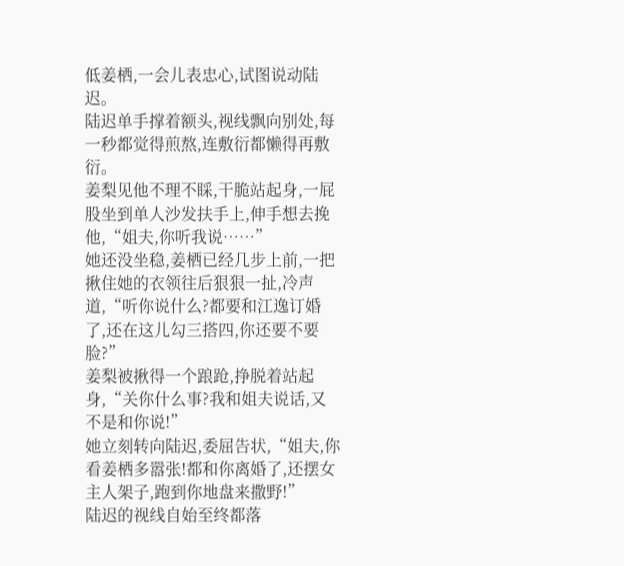低姜栖,一会儿表忠心,试图说动陆迟。
陆迟单手撑着额头,视线飘向别处,每一秒都觉得煎熬,连敷衍都懒得再敷衍。
姜梨见他不理不睬,干脆站起身,一屁股坐到单人沙发扶手上,伸手想去挽他,“姐夫,你听我说……”
她还没坐稳,姜栖已经几步上前,一把揪住她的衣领往后狠狠一扯,冷声道,“听你说什么?都要和江逸订婚了,还在这儿勾三搭四,你还要不要脸?”
姜梨被揪得一个踉跄,挣脱着站起身,“关你什么事?我和姐夫说话,又不是和你说!”
她立刻转向陆迟,委屈告状,“姐夫,你看姜栖多嚣张!都和你离婚了,还摆女主人架子,跑到你地盘来撒野!”
陆迟的视线自始至终都落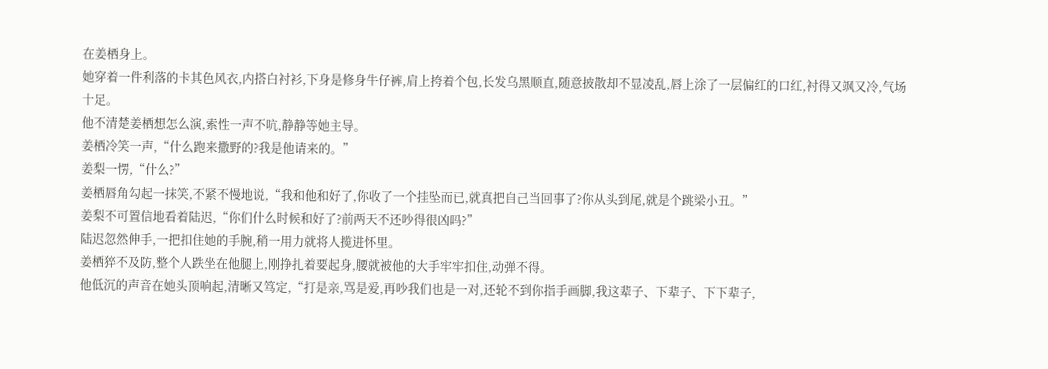在姜栖身上。
她穿着一件利落的卡其色风衣,内搭白衬衫,下身是修身牛仔裤,肩上挎着个包,长发乌黑顺直,随意披散却不显凌乱,唇上涂了一层偏红的口红,衬得又飒又冷,气场十足。
他不清楚姜栖想怎么演,索性一声不吭,静静等她主导。
姜栖冷笑一声,“什么跑来撒野的?我是他请来的。”
姜梨一愣,“什么?”
姜栖唇角勾起一抹笑,不紧不慢地说,“我和他和好了,你收了一个挂坠而已,就真把自己当回事了?你从头到尾,就是个跳梁小丑。”
姜梨不可置信地看着陆迟,“你们什么时候和好了?前两天不还吵得很凶吗?”
陆迟忽然伸手,一把扣住她的手腕,稍一用力就将人揽进怀里。
姜栖猝不及防,整个人跌坐在他腿上,刚挣扎着要起身,腰就被他的大手牢牢扣住,动弹不得。
他低沉的声音在她头顶响起,清晰又笃定,“打是亲,骂是爱,再吵我们也是一对,还轮不到你指手画脚,我这辈子、下辈子、下下辈子,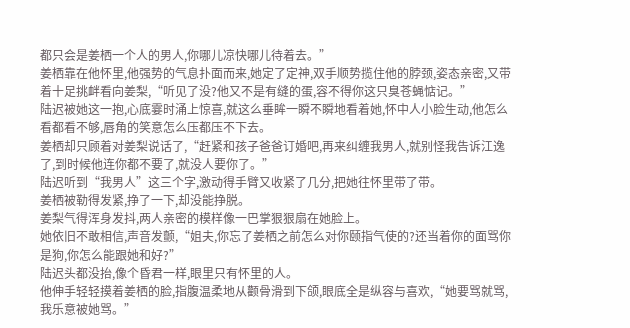都只会是姜栖一个人的男人,你哪儿凉快哪儿待着去。”
姜栖靠在他怀里,他强势的气息扑面而来,她定了定神,双手顺势揽住他的脖颈,姿态亲密,又带着十足挑衅看向姜梨,“听见了没?他又不是有缝的蛋,容不得你这只臭苍蝇惦记。”
陆迟被她这一抱,心底霎时涌上惊喜,就这么垂眸一瞬不瞬地看着她,怀中人小脸生动,他怎么看都看不够,唇角的笑意怎么压都压不下去。
姜栖却只顾着对姜梨说话了,“赶紧和孩子爸爸订婚吧,再来纠缠我男人,就别怪我告诉江逸了,到时候他连你都不要了,就没人要你了。”
陆迟听到“我男人”这三个字,激动得手臂又收紧了几分,把她往怀里带了带。
姜栖被勒得发紧,挣了一下,却没能挣脱。
姜梨气得浑身发抖,两人亲密的模样像一巴掌狠狠扇在她脸上。
她依旧不敢相信,声音发颤,“姐夫,你忘了姜栖之前怎么对你颐指气使的?还当着你的面骂你是狗,你怎么能跟她和好?”
陆迟头都没抬,像个昏君一样,眼里只有怀里的人。
他伸手轻轻摸着姜栖的脸,指腹温柔地从颧骨滑到下颌,眼底全是纵容与喜欢,“她要骂就骂,我乐意被她骂。”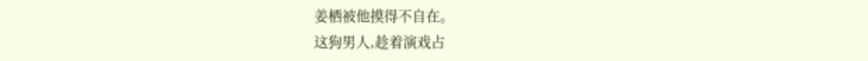姜栖被他摸得不自在。
这狗男人,趁着演戏占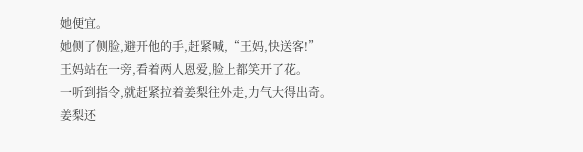她便宜。
她侧了侧脸,避开他的手,赶紧喊,“王妈,快送客!”
王妈站在一旁,看着两人恩爱,脸上都笑开了花。
一听到指令,就赶紧拉着姜梨往外走,力气大得出奇。
姜梨还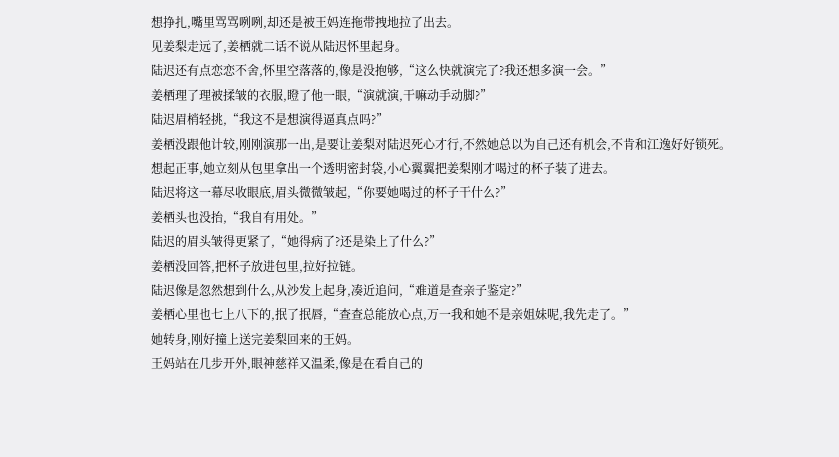想挣扎,嘴里骂骂咧咧,却还是被王妈连拖带拽地拉了出去。
见姜梨走远了,姜栖就二话不说从陆迟怀里起身。
陆迟还有点恋恋不舍,怀里空落落的,像是没抱够,“这么快就演完了?我还想多演一会。”
姜栖理了理被揉皱的衣服,瞪了他一眼,“演就演,干嘛动手动脚?”
陆迟眉梢轻挑,“我这不是想演得逼真点吗?”
姜栖没跟他计较,刚刚演那一出,是要让姜梨对陆迟死心才行,不然她总以为自己还有机会,不肯和江逸好好锁死。
想起正事,她立刻从包里拿出一个透明密封袋,小心翼翼把姜梨刚才喝过的杯子装了进去。
陆迟将这一幕尽收眼底,眉头微微皱起,“你要她喝过的杯子干什么?”
姜栖头也没抬,“我自有用处。”
陆迟的眉头皱得更紧了,“她得病了?还是染上了什么?”
姜栖没回答,把杯子放进包里,拉好拉链。
陆迟像是忽然想到什么,从沙发上起身,凑近追问,“难道是查亲子鉴定?”
姜栖心里也七上八下的,抿了抿唇,“查查总能放心点,万一我和她不是亲姐妹呢,我先走了。”
她转身,刚好撞上送完姜梨回来的王妈。
王妈站在几步开外,眼神慈祥又温柔,像是在看自己的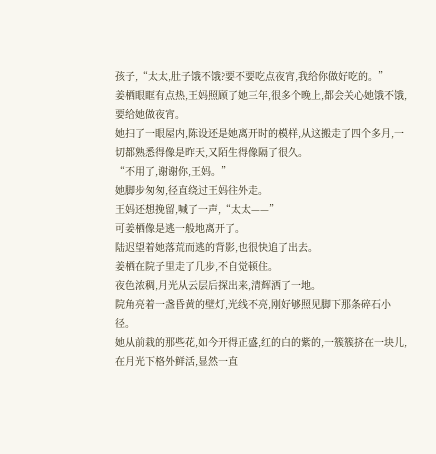孩子,“太太,肚子饿不饿?要不要吃点夜宵,我给你做好吃的。”
姜栖眼眶有点热,王妈照顾了她三年,很多个晚上,都会关心她饿不饿,要给她做夜宵。
她扫了一眼屋内,陈设还是她离开时的模样,从这搬走了四个多月,一切都熟悉得像是昨天,又陌生得像隔了很久。
“不用了,谢谢你,王妈。”
她脚步匆匆,径直绕过王妈往外走。
王妈还想挽留,喊了一声,“太太——”
可姜栖像是逃一般地离开了。
陆迟望着她落荒而逃的背影,也很快追了出去。
姜栖在院子里走了几步,不自觉顿住。
夜色浓稠,月光从云层后探出来,清辉洒了一地。
院角亮着一盏昏黄的壁灯,光线不亮,刚好够照见脚下那条碎石小径。
她从前栽的那些花,如今开得正盛,红的白的紫的,一簇簇挤在一块儿,在月光下格外鲜活,显然一直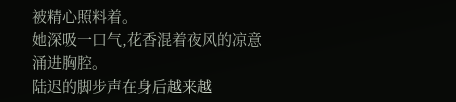被精心照料着。
她深吸一口气,花香混着夜风的凉意涌进胸腔。
陆迟的脚步声在身后越来越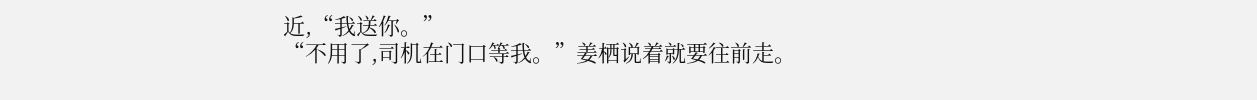近,“我送你。”
“不用了,司机在门口等我。”姜栖说着就要往前走。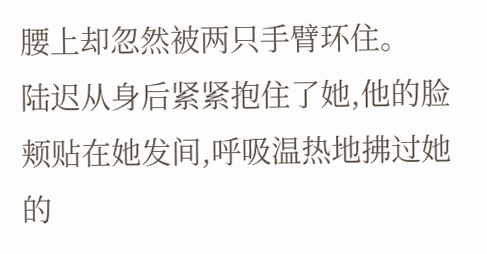腰上却忽然被两只手臂环住。
陆迟从身后紧紧抱住了她,他的脸颊贴在她发间,呼吸温热地拂过她的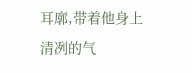耳廓,带着他身上清冽的气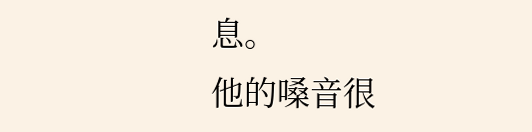息。
他的嗓音很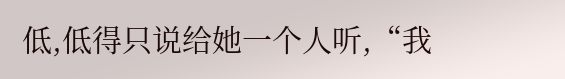低,低得只说给她一个人听,“我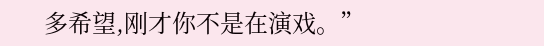多希望,刚才你不是在演戏。”